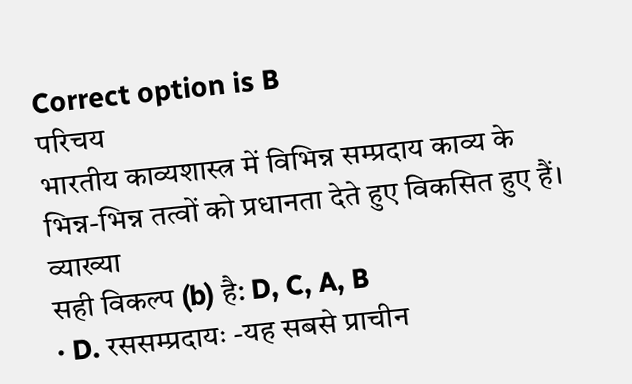Correct option is B
परिचय
भारतीय काव्यशास्त्र में विभिन्न सम्प्रदाय काव्य के भिन्न-भिन्न तत्वों को प्रधानता देते हुए विकसित हुए हैं।
व्याख्या
सही विकल्प (b) है: D, C, A, B
· D. रससम्प्रदायः -यह सबसे प्राचीन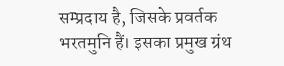सम्प्रदाय है, जिसके प्रवर्तक भरतमुनि हैं। इसका प्रमुख ग्रंथ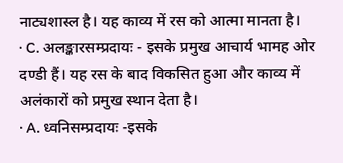नाट्यशास्ल है। यह काव्य में रस को आत्मा मानता है।
· C. अलङ्कारसम्प्रदायः - इसके प्रमुख आचार्य भामह ओर दण्डी हैं। यह रस के बाद विकसित हुआ और काव्य में अलंकारों को प्रमुख स्थान देता है।
· A. ध्वनिसम्प्रदायः -इसके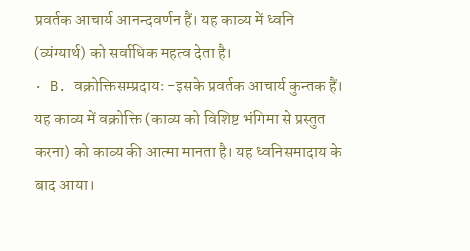प्रवर्तक आचार्य आनन्दवर्णन हैं। यह काव्य में ध्वनि (व्यंग्यार्थ) को सर्वाधिक महत्व देता है।
· B. वक्रोक्तिसम्प्रदायः -इसके प्रवर्तक आचार्य कुन्तक हैं। यह काव्य में वक्रोक्ति (काव्य को विशिष्ट भंगिमा से प्रस्तुत करना) को काव्य की आत्मा मानता है। यह ध्वनिसमादाय के बाद आया।